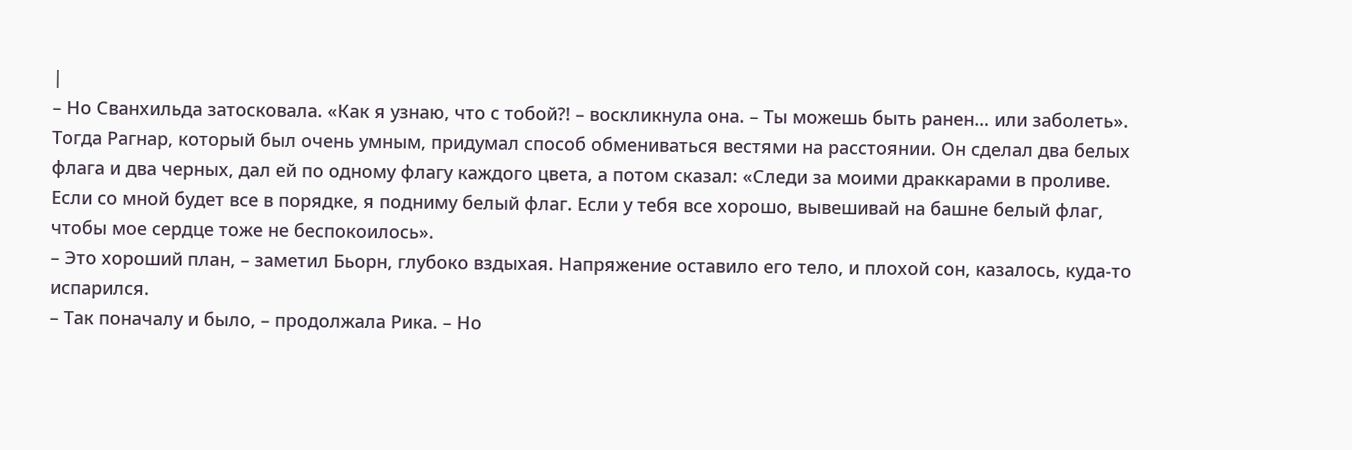|
– Но Сванхильда затосковала. «Как я узнаю, что с тобой?! – воскликнула она. – Ты можешь быть ранен… или заболеть». Тогда Рагнар, который был очень умным, придумал способ обмениваться вестями на расстоянии. Он сделал два белых флага и два черных, дал ей по одному флагу каждого цвета, а потом сказал: «Следи за моими драккарами в проливе. Если со мной будет все в порядке, я подниму белый флаг. Если у тебя все хорошо, вывешивай на башне белый флаг, чтобы мое сердце тоже не беспокоилось».
– Это хороший план, – заметил Бьорн, глубоко вздыхая. Напряжение оставило его тело, и плохой сон, казалось, куда-то испарился.
– Так поначалу и было, – продолжала Рика. – Но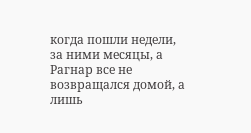когда пошли недели, за ними месяцы, а Рагнар все не возвращался домой, а лишь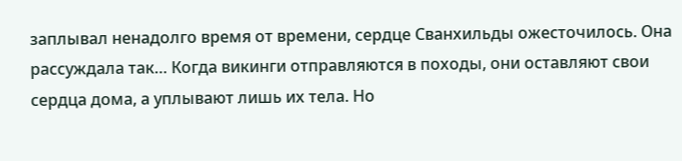заплывал ненадолго время от времени, сердце Сванхильды ожесточилось. Она рассуждала так… Когда викинги отправляются в походы, они оставляют свои сердца дома, а уплывают лишь их тела. Но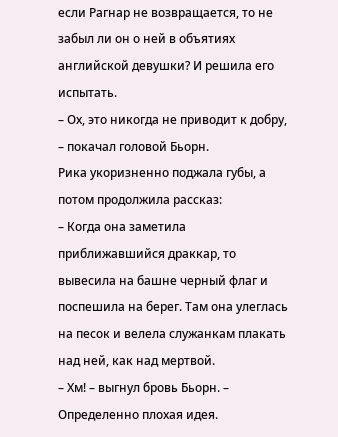если Рагнар не возвращается, то не забыл ли он о ней в объятиях английской девушки? И решила его испытать.
– Ох, это никогда не приводит к добру, – покачал головой Бьорн.
Рика укоризненно поджала губы, а потом продолжила рассказ:
– Когда она заметила приближавшийся драккар, то вывесила на башне черный флаг и поспешила на берег. Там она улеглась на песок и велела служанкам плакать над ней, как над мертвой.
– Хм! – выгнул бровь Бьорн. – Определенно плохая идея.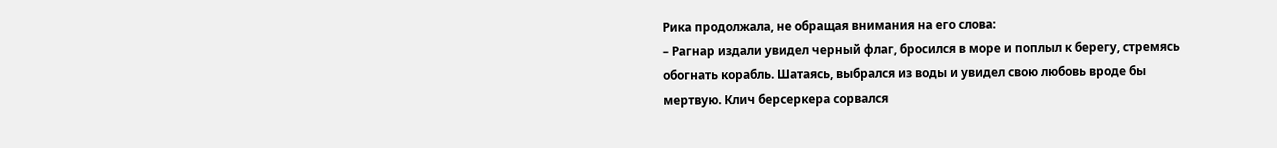Рика продолжала, не обращая внимания на его слова:
– Рагнар издали увидел черный флаг, бросился в море и поплыл к берегу, стремясь обогнать корабль. Шатаясь, выбрался из воды и увидел свою любовь вроде бы мертвую. Клич берсеркера сорвался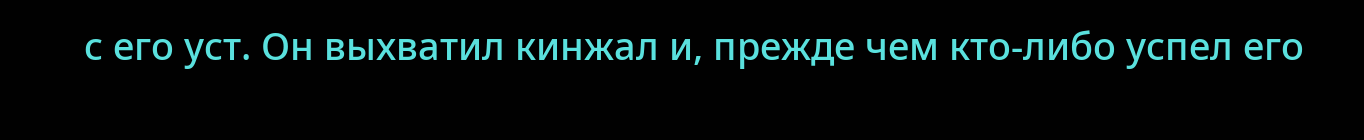с его уст. Он выхватил кинжал и, прежде чем кто-либо успел его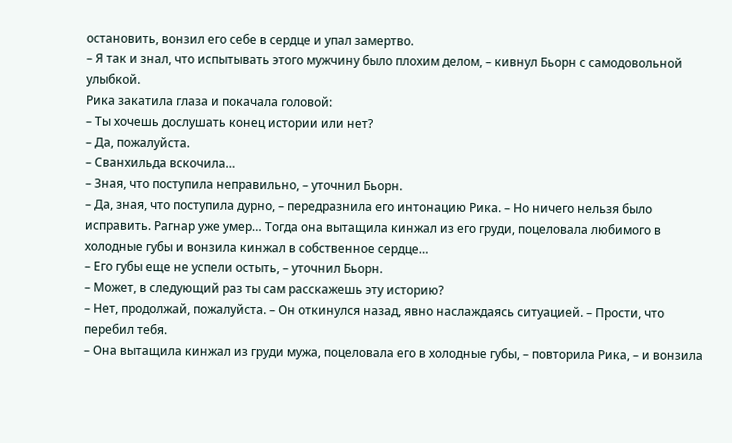остановить, вонзил его себе в сердце и упал замертво.
– Я так и знал, что испытывать этого мужчину было плохим делом, – кивнул Бьорн с самодовольной улыбкой.
Рика закатила глаза и покачала головой:
– Ты хочешь дослушать конец истории или нет?
– Да, пожалуйста.
– Сванхильда вскочила…
– Зная, что поступила неправильно, – уточнил Бьорн.
– Да, зная, что поступила дурно, – передразнила его интонацию Рика. – Но ничего нельзя было исправить. Рагнар уже умер… Тогда она вытащила кинжал из его груди, поцеловала любимого в холодные губы и вонзила кинжал в собственное сердце…
– Его губы еще не успели остыть, – уточнил Бьорн.
– Может, в следующий раз ты сам расскажешь эту историю?
– Нет, продолжай, пожалуйста. – Он откинулся назад, явно наслаждаясь ситуацией. – Прости, что перебил тебя.
– Она вытащила кинжал из груди мужа, поцеловала его в холодные губы, – повторила Рика, – и вонзила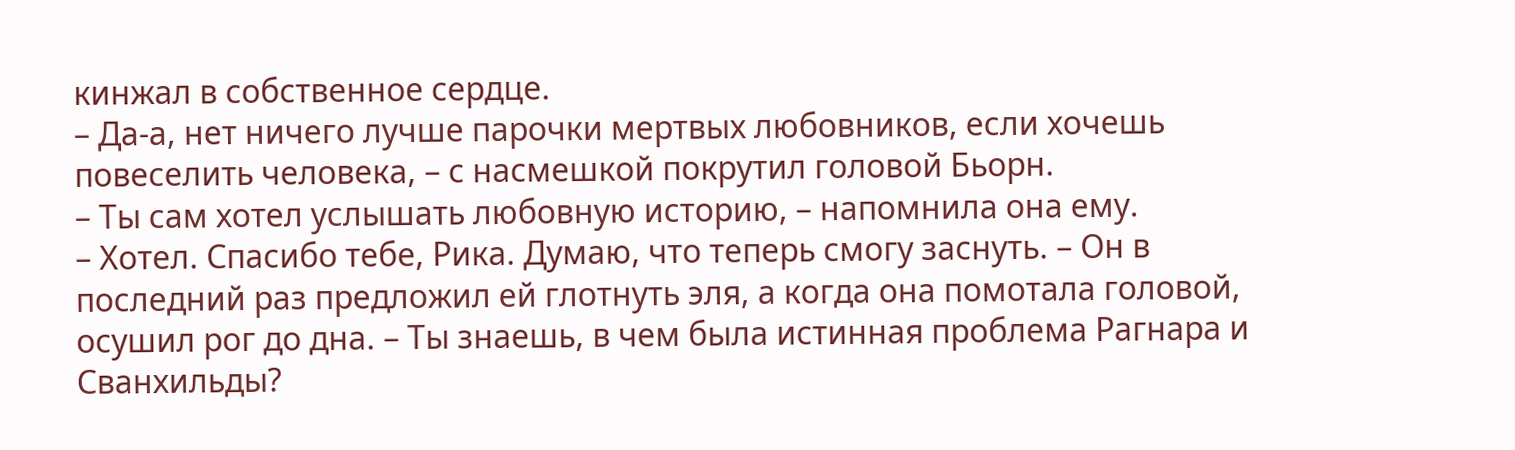кинжал в собственное сердце.
– Да-а, нет ничего лучше парочки мертвых любовников, если хочешь повеселить человека, – с насмешкой покрутил головой Бьорн.
– Ты сам хотел услышать любовную историю, – напомнила она ему.
– Хотел. Спасибо тебе, Рика. Думаю, что теперь смогу заснуть. – Он в последний раз предложил ей глотнуть эля, а когда она помотала головой, осушил рог до дна. – Ты знаешь, в чем была истинная проблема Рагнара и Сванхильды?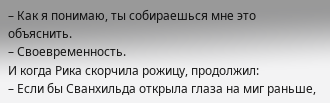– Как я понимаю, ты собираешься мне это объяснить.
– Своевременность.
И когда Рика скорчила рожицу, продолжил:
– Если бы Сванхильда открыла глаза на миг раньше,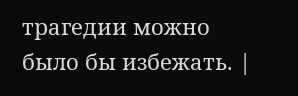трагедии можно было бы избежать. |